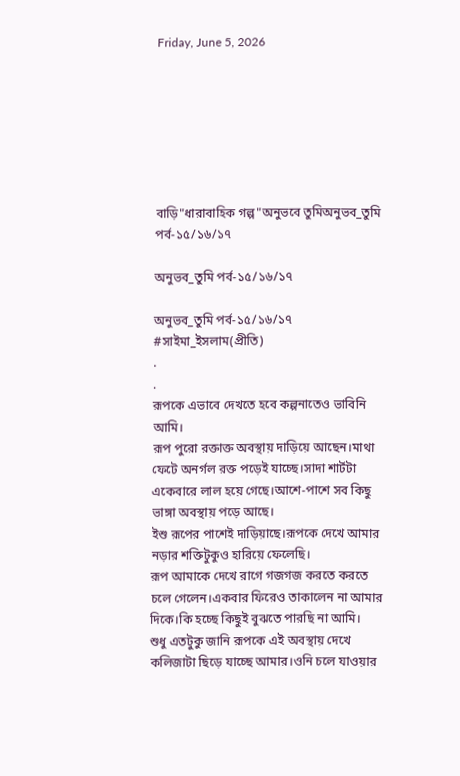Friday, June 5, 2026







বাড়ি"ধারাবাহিক গল্প"অনুভবে তুমিঅনুভব_তুমি পর্ব-১৫/১৬/১৭

অনুভব_তুমি পর্ব-১৫/১৬/১৭

অনুভব_তুমি পর্ব-১৫/১৬/১৭
#সাইমা_ইসলাম(প্রীতি)
.
.
রূপকে এভাবে দেখতে হবে কল্পনাতেও ভাবিনি আমি।
রূপ পুরো রক্তাক্ত অবস্থায় দাড়িয়ে আছেন।মাথা ফেটে অনর্গল রক্ত পড়েই যাচ্ছে।সাদা শার্টটা একেবারে লাল হয়ে গেছে।আশে-পাশে সব কিছু ভাঙ্গা অবস্থায় পড়ে আছে।
ইশু রূপের পাশেই দাড়িয়াছে।রূপকে দেখে আমার নড়ার শক্তিটুকুও হারিয়ে ফেলেছি।
রূপ আমাকে দেখে রাগে গজগজ করতে করতে চলে গেলেন।একবার ফিরেও তাকালেন না আমার দিকে।কি হচ্ছে কিছুই বুঝতে পারছি না আমি।
শুধু এতটুকু জানি রূপকে এই অবস্থায় দেখে কলিজাটা ছিড়ে যাচ্ছে আমার।ওনি চলে যাওয়ার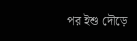পর ইশু দৌড়ে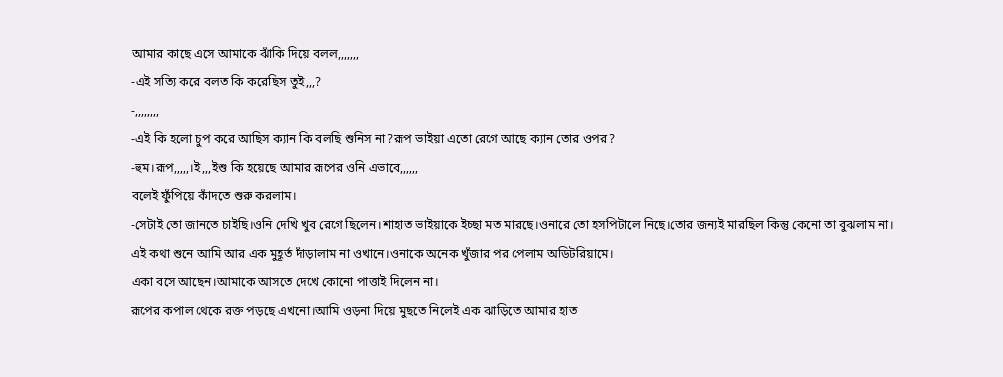আমার কাছে এসে আমাকে ঝাঁকি দিয়ে বলল,,,,,,,
-এই সত্যি করে বলত কি করেছিস তুই,,,?
-,,,,,,,,
-এই কি হলো চুপ করে আছিস ক্যান কি বলছি শুনিস না?রূপ ভাইয়া এতো রেগে আছে ক্যান তোর ওপর?
-হুম।রূপ,,,,,।ই,,,ইশু কি হয়েছে আমার রূপের ওনি এভাবে,,,,,,
বলেই ফুঁপিয়ে কাঁদতে শুরু করলাম।
-সেটাই তো জানতে চাইছি।ওনি দেখি খুব রেগে ছিলেন।শাহাত ভাইয়াকে ইচ্ছা মত মারছে।ওনারে তো হসপিটালে নিছে।তোর জন্যই মারছিল কিন্তু কেনো তা বুঝলাম না।
এই কথা শুনে আমি আর এক মুহূর্ত দাঁড়ালাম না ওখানে।ওনাকে অনেক খুঁজার পর পেলাম অডিটরিয়ামে।
একা বসে আছেন।আমাকে আসতে দেখে কোনো পাত্তাই দিলেন না।
রূপের কপাল থেকে রক্ত পড়ছে এখনো।আমি ওড়না দিয়ে মুছতে নিলেই এক ঝাড়িতে আমার হাত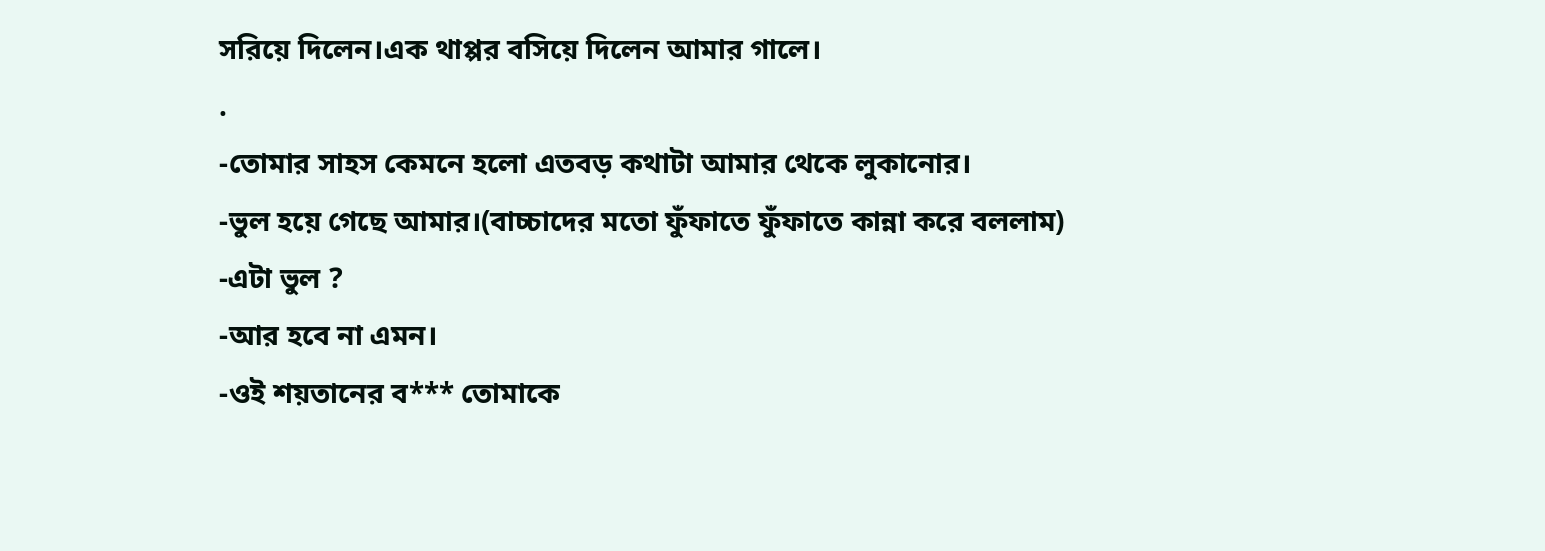সরিয়ে দিলেন।এক থাপ্পর বসিয়ে দিলেন আমার গালে।
.
-তোমার সাহস কেমনে হলো এতবড় কথাটা আমার থেকে লুকানোর।
-ভুল হয়ে গেছে আমার।(বাচ্চাদের মতো ফুঁফাতে ফুঁফাতে কান্না করে বললাম)
-এটা ভুল ?
-আর হবে না এমন।
-ওই শয়তানের ব*** তোমাকে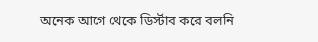অনেক আগে থেকে ডির্স্টাব করে বলনি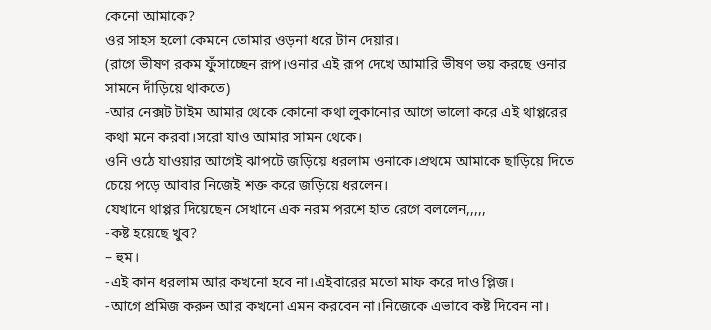কেনো আমাকে?
ওর সাহস হলো কেমনে তোমার ওড়না ধরে টান দেয়ার।
(রাগে ভীষণ রকম ফুঁসাচ্ছেন রূপ।ওনার এই রূপ দেখে আমারি ভীষণ ভয় করছে ওনার সামনে দাঁড়িয়ে থাকতে)
-আর নেক্সট টাইম আমার থেকে কোনো কথা লুকানোর আগে ভালো করে এই থাপ্পরের কথা মনে করবা।সরো যাও আমার সামন থেকে।
ওনি ওঠে যাওয়ার আগেই ঝাপটে জড়িয়ে ধরলাম ওনাকে।প্রথমে আমাকে ছাড়িয়ে দিতে চেয়ে পড়ে আবার নিজেই শক্ত করে জড়িয়ে ধরলেন।
যেখানে থাপ্পর দিয়েছেন সেখানে এক নরম পরশে হাত রেগে বললেন,,,,,
-কষ্ট হয়েছে খুব?
– হুম।
-এই কান ধরলাম আর কখনো হবে না।এইবারের মতো মাফ করে দাও প্লিজ।
-আগে প্রমিজ করুন আর কখনো এমন করবেন না।নিজেকে এভাবে কষ্ট দিবেন না।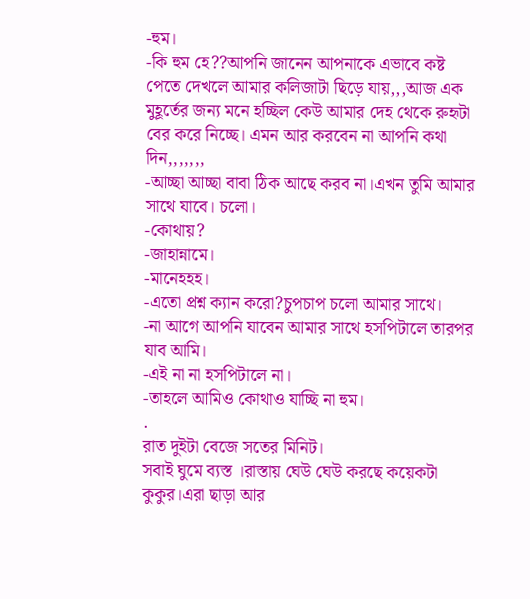-হুম।
-কি হুম হে??আপনি জানেন আপনাকে এভাবে কষ্ট পেতে দেখলে আমার কলিজাটা ছিড়ে যায়,,,আজ এক মুহূর্তের জন্য মনে হচ্ছিল কেউ আমার দেহ থেকে রুহৃটা বের করে নিচ্ছে। এমন আর করবেন না আপনি কথা দিন,,,,,,,
-আচ্ছা আচ্ছা বাবা ঠিক আছে করব না।এখন তুমি আমার সাথে যাবে। চলো।
-কোথায়?
-জাহান্নামে।
-মানেহহহ।
-এতো প্রশ্ন ক্যান করো?চুপচাপ চলো আমার সাথে।
-না আগে আপনি যাবেন আমার সাথে হসপিটালে তারপর যাব আমি।
-এই না না হসপিটালে না।
-তাহলে আমিও কোথাও যাচ্ছি না হুম।
.
রাত দুইটা বেজে সতের মিনিট।
সবাই ঘুমে ব্যস্ত ।রাস্তায় ঘেউ ঘেউ করছে কয়েকটা কুকুর।এরা ছাড়া আর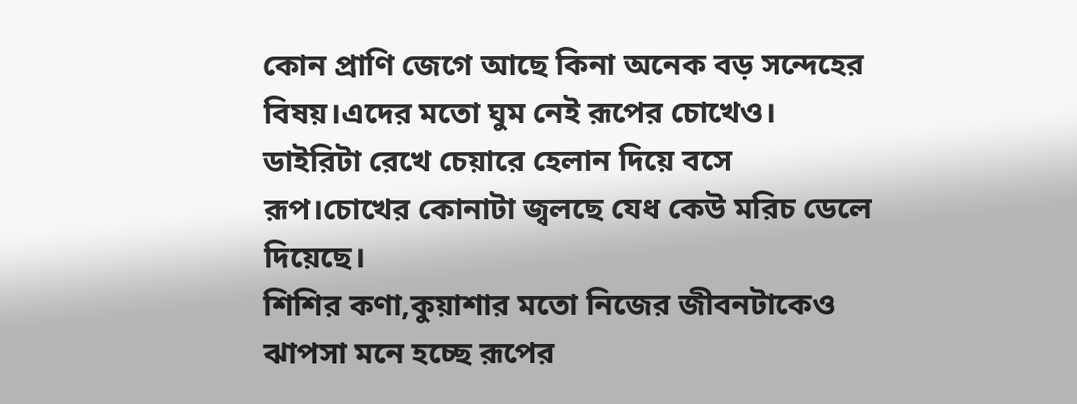কোন প্রাণি জেগে আছে কিনা অনেক বড় সন্দেহের বিষয়।এদের মতো ঘুম নেই রূপের চোখেও।
ডাইরিটা রেখে চেয়ারে হেলান দিয়ে বসে রূপ।চোখের কোনাটা জ্বলছে যেধ কেউ মরিচ ডেলে দিয়েছে।
শিশির কণা,কুয়াশার মতো নিজের জীবনটাকেও ঝাপসা মনে হচ্ছে রূপের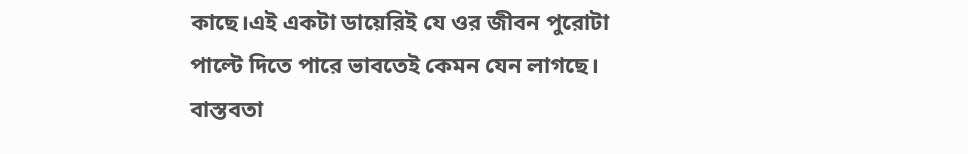কাছে।এই একটা ডায়েরিই যে ওর জীবন পুরোটা পাল্টে দিতে পারে ভাবতেই কেমন যেন লাগছে।
বাস্তবতা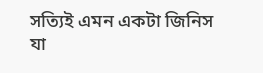সত্যিই এমন একটা জিনিস যা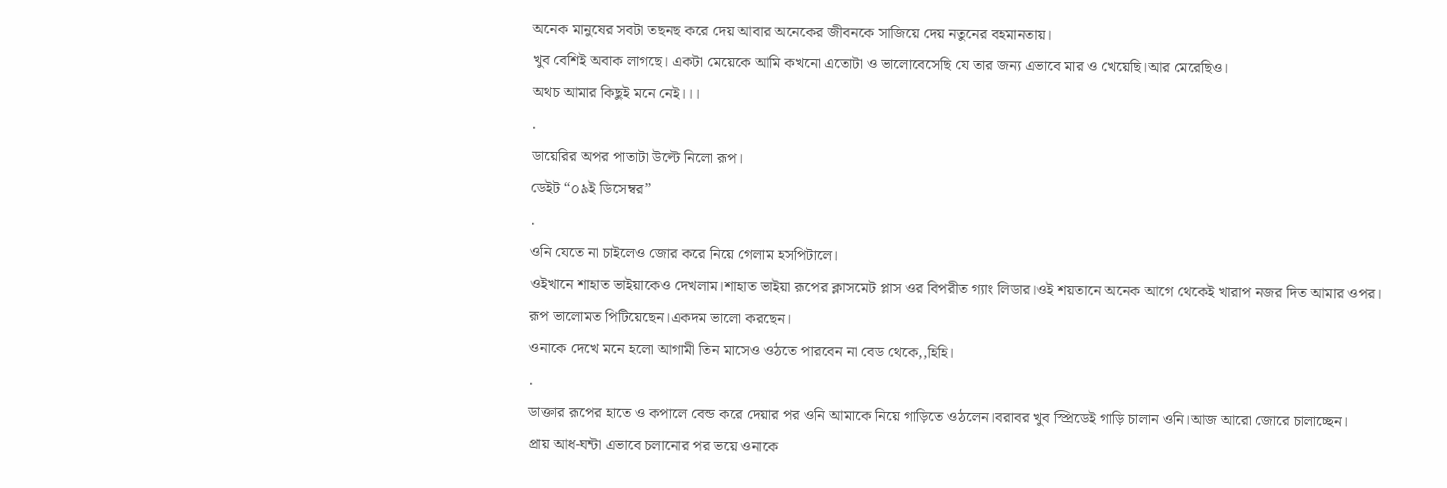অনেক মানুষের সবটা তছনছ করে দেয় আবার অনেকের জীবনকে সাজিয়ে দেয় নতুনের বহমানতায়।
খুব বেশিই অবাক লাগছে। একটা মেয়েকে আমি কখনো এতোটা ও ভালোবেসেছি যে তার জন্য এভাবে মার ও খেয়েছি।আর মেরেছিও।
অথচ আমার কিছুই মনে নেই।।।
.
ডায়েরির অপর পাতাটা উল্টে নিলো রূপ।
ডেইট “০৯ই ডিসেম্বর”
.
ওনি যেতে না চাইলেও জোর করে নিয়ে গেলাম হসপিটালে।
ওইখানে শাহাত ভাইয়াকেও দেখলাম।শাহাত ভাইয়া রূপের ক্লাসমেট প্লাস ওর বিপরীত গ্যাং লিডার।ওই শয়তানে অনেক আগে থেকেই খারাপ নজর দিত আমার ওপর।
রূপ ভালোমত পিটিয়েছেন।একদম ভালো করছেন।
ওনাকে দেখে মনে হলো আগামী তিন মাসেও ওঠতে পারবেন না বেড থেকে,,হিহি।
.
ডাক্তার রূপের হাতে ও কপালে বেন্ড করে দেয়ার পর ওনি আমাকে নিয়ে গাড়িতে ওঠলেন।বরাবর খুব স্প্রিডেই গাড়ি চালান ওনি।আজ আরো জোরে চালাচ্ছেন।
প্রায় আধ-ঘন্টা এভাবে চলানোর পর ভয়ে ওনাকে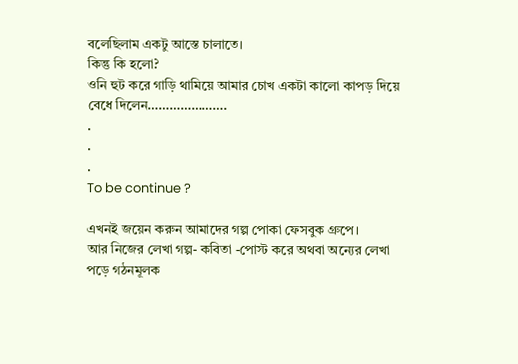বলেছিলাম একটু আস্তে চালাতে।
কিন্তু কি হলো?
ওনি হুট করে গাড়ি থামিয়ে আমার চোখ একটা কালো কাপড় দিয়ে বেধে দিলেন………………….
.
.
.
To be continue ?

এখনই জয়েন করুন আমাদের গল্প পোকা ফেসবুক গ্রুপে।
আর নিজের লেখা গল্প- কবিতা -পোস্ট করে অথবা অন্যের লেখা পড়ে গঠনমূলক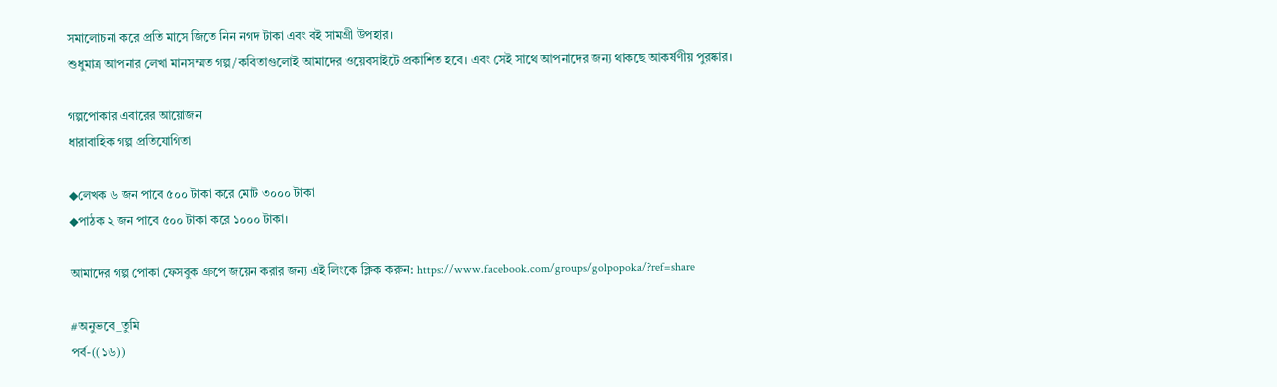সমালোচনা করে প্রতি মাসে জিতে নিন নগদ টাকা এবং বই সামগ্রী উপহার।
শুধুমাত্র আপনার লেখা মানসম্মত গল্প/কবিতাগুলোই আমাদের ওয়েবসাইটে প্রকাশিত হবে। এবং সেই সাথে আপনাদের জন্য থাকছে আকর্ষণীয় পুরষ্কার।

গল্পপোকার এবারের আয়োজন
ধারাবাহিক গল্প প্রতিযোগিতা

◆লেখক ৬ জন পাবে ৫০০ টাকা করে মোট ৩০০০ টাকা
◆পাঠক ২ জন পাবে ৫০০ টাকা করে ১০০০ টাকা।

আমাদের গল্প পোকা ফেসবুক গ্রুপে জয়েন করার জন্য এই লিংকে ক্লিক করুন: https://www.facebook.com/groups/golpopoka/?ref=share

#অনুভবে_তুমি
পর্ব-((১৬))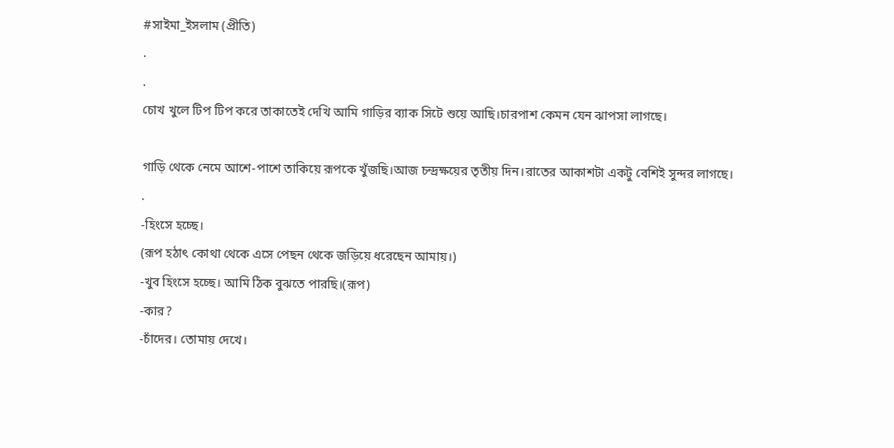#সাইমা_ইসলাম (প্রীতি)
.
.
চোখ খুলে টিপ টিপ করে তাকাতেই দেখি আমি গাড়ির ব্যাক সিটে শুয়ে আছি।চারপাশ কেমন যেন ঝাপসা লাগছে।

গাড়ি থেকে নেমে আশে-পাশে তাকিয়ে রূপকে খুঁজছি।আজ চন্দ্রক্ষয়ের তৃতীয় দিন।রাতের আকাশটা একটু বেশিই সুন্দর লাগছে।
.
-হিংসে হচ্ছে।
(রূপ হঠাৎ কোথা থেকে এসে পেছন থেকে জড়িয়ে ধরেছেন আমায়।)
-খুব হিংসে হচ্ছে। আমি ঠিক বুঝতে পারছি।(রূপ)
-কার?
-চাঁদের। তোমায় দেখে।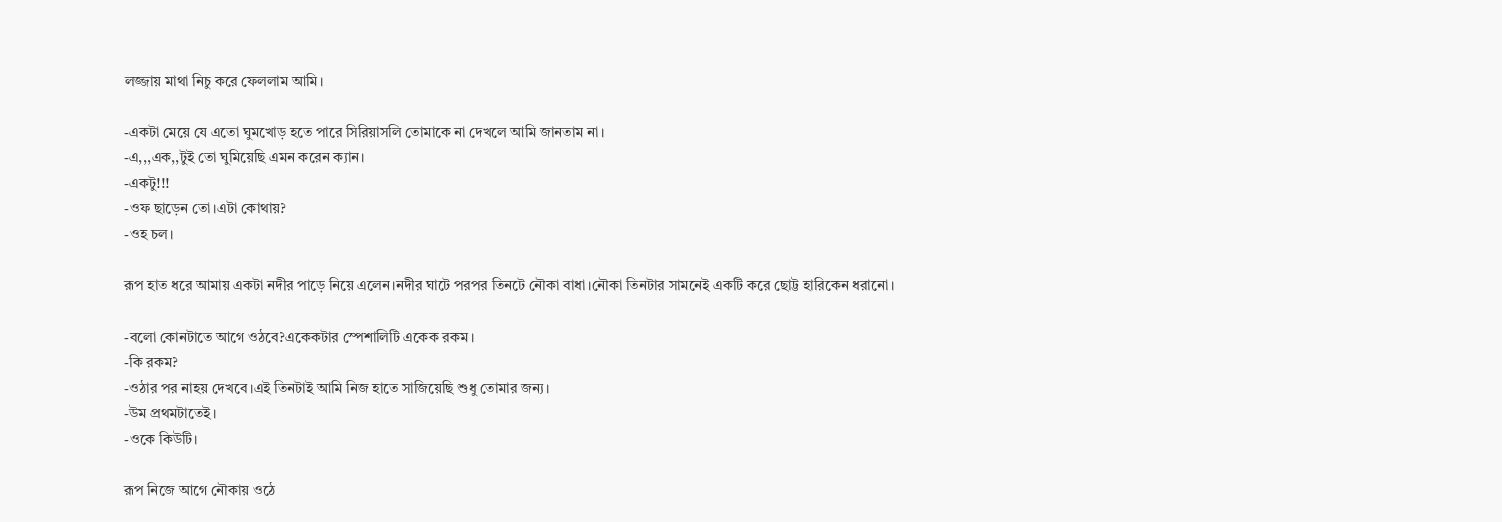লজ্জায় মাথা নিচু করে ফেললাম আমি।

-একটা মেয়ে যে এতো ঘুমখোড় হতে পারে সিরিয়াসলি তোমাকে না দেখলে আমি জানতাম না।
-এ,,,এক,,টুই তো ঘুমিয়েছি এমন করেন ক্যান।
-একটু!!!
-ওফ ছাড়েন তো।এটা কোথায়?
-ওহ চল।

রূপ হাত ধরে আমায় একটা নদীর পাড়ে নিয়ে এলেন।নদীর ঘাটে পরপর তিনটে নৌকা বাধা।নৌকা তিনটার সামনেই একটি করে ছোট্ট হারিকেন ধরানো।

-বলো কোনটাতে আগে ওঠবে?একেকটার স্পেশালিটি একেক রকম।
-কি রকম?
-ওঠার পর নাহয় দেখবে।এই তিনটাই আমি নিজ হাতে সাজিয়েছি শুধু তোমার জন্য।
-উম প্রথমটাতেই।
-ওকে কিউটি।

রূপ নিজে আগে নৌকায় ওঠে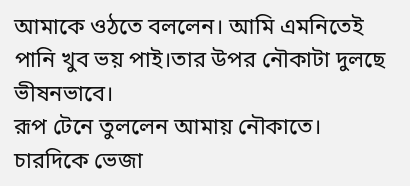আমাকে ওঠতে বললেন। আমি এমনিতেই পানি খুব ভয় পাই।তার উপর নৌকাটা দুলছে ভীষনভাবে।
রূপ টেনে তুললেন আমায় নৌকাতে।
চারদিকে ভেজা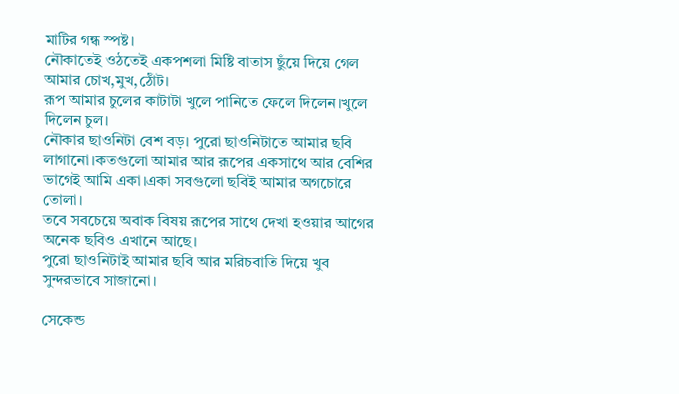মাটির গন্ধ স্পষ্ট।
নৌকাতেই ওঠতেই একপশলা মিষ্টি বাতাস ছুঁয়ে দিয়ে গেল আমার চোখ,মুখ,ঠোঁট।
রূপ আমার চুলের কাটাটা খুলে পানিতে ফেলে দিলেন।খুলে দিলেন চুল।
নৌকার ছাওনিটা বেশ বড়। পুরো ছাওনিটাতে আমার ছবি লাগানো।কতগুলো আমার আর রূপের একসাথে আর বেশির ভাগেই আমি একা।একা সবগুলো ছবিই আমার অগচোরে তোলা।
তবে সবচেয়ে অবাক বিষয় রূপের সাথে দেখা হওয়ার আগের অনেক ছবিও এখানে আছে।
পুরো ছাওনিটাই আমার ছবি আর মরিচবাতি দিয়ে খুব সুন্দরভাবে সাজানো।

সেকেন্ড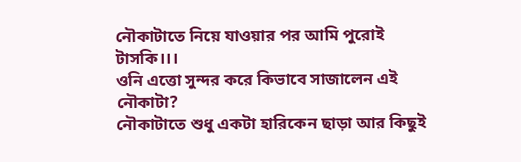নৌকাটাতে নিয়ে যাওয়ার পর আমি পুরোই টাসকি।।।
ওনি এত্তো সুন্দর করে কিভাবে সাজালেন এই নৌকাটা?
নৌকাটাতে শুধু একটা হারিকেন ছাড়া আর কিছুই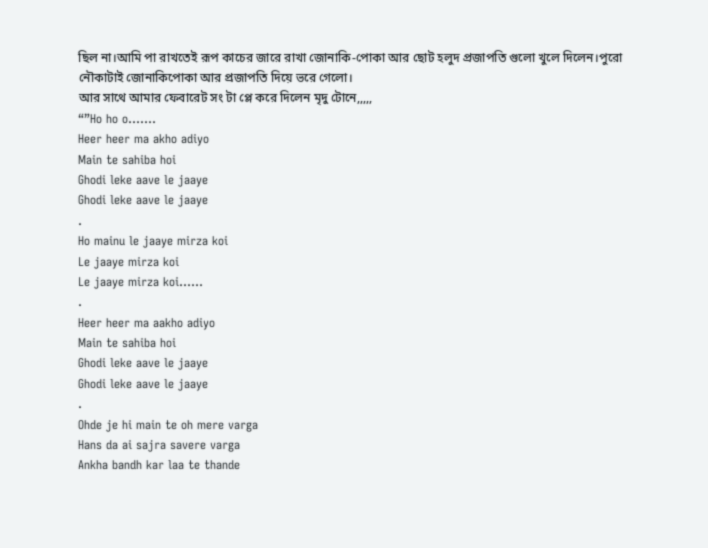ছিল না।আমি পা রাখতেই রূপ কাচের জারে রাখা জোনাকি-পোকা আর ছোট হলুদ প্রজাপতি গুলো খুলে দিলেন।পুরো নৌকাটাই জোনাকিপোকা আর প্রজাপতি দিয়ে ভরে গেলো।
আর সাথে আমার ফেবারেট সং টা প্লে করে দিলেন মৃদু টোনে,,,,,
“”Ho ho o…….
Heer heer ma akho adiyo
Main te sahiba hoi
Ghodi leke aave le jaaye
Ghodi leke aave le jaaye
.
Ho mainu le jaaye mirza koi
Le jaaye mirza koi
Le jaaye mirza koi……
.
Heer heer ma aakho adiyo
Main te sahiba hoi
Ghodi leke aave le jaaye
Ghodi leke aave le jaaye
.
Ohde je hi main te oh mere varga
Hans da ai sajra savere varga
Ankha bandh kar laa te thande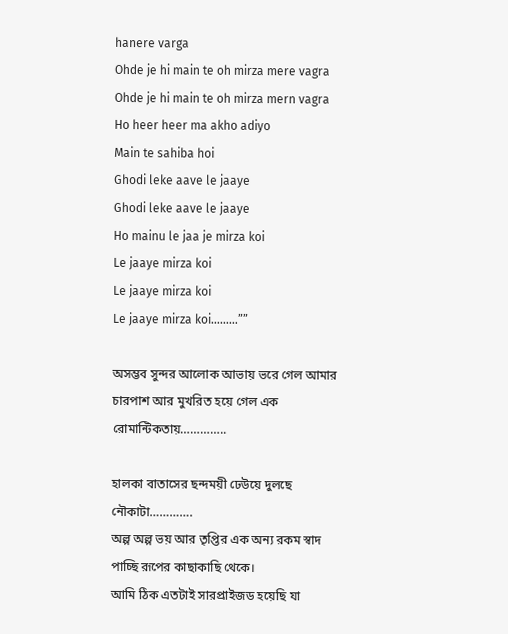hanere varga
Ohde je hi main te oh mirza mere vagra
Ohde je hi main te oh mirza mern vagra
Ho heer heer ma akho adiyo
Main te sahiba hoi
Ghodi leke aave le jaaye
Ghodi leke aave le jaaye
Ho mainu le jaa je mirza koi
Le jaaye mirza koi
Le jaaye mirza koi
Le jaaye mirza koi………””

অসম্ভব সুন্দর আলোক আভায় ভরে গেল আমার চারপাশ আর মুখরিত হয়ে গেল এক রোমান্টিকতায়…………..

হালকা বাতাসের ছন্দময়ী ঢেউয়ে দুলছে নৌকাটা………….
অল্প অল্প ভয় আর তৃপ্তির এক অন্য রকম স্বাদ পাচ্ছি রূপের কাছাকাছি থেকে।
আমি ঠিক এতটাই সারপ্রাইজড হয়েছি যা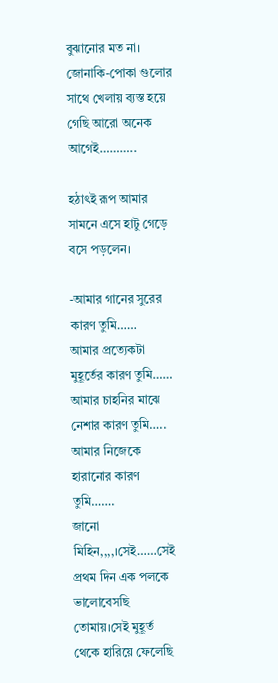বুঝানোর মত না। জোনাকি-পোকা গুলোর সাথে খেলায় ব্যস্ত হয়ে গেছি আরো অনেক আগেই………..

হঠাৎই রূপ আমার সামনে এসে হাটু গেড়ে বসে পড়লেন।

-আমার গানের সুরের কারণ তুমি……
আমার প্রত্যেকটা মুহূর্তের কারণ তুমি……
আমার চাহনির মাঝে নেশার কারণ তুমি…..
আমার নিজেকে হারানোর কারণ তুমি…….
জানো মিহিন,,,,।সেই……সেই প্রথম দিন এক পলকে ভালোবেসছি তোমায়।সেই মুহূর্ত থেকে হারিয়ে ফেলেছি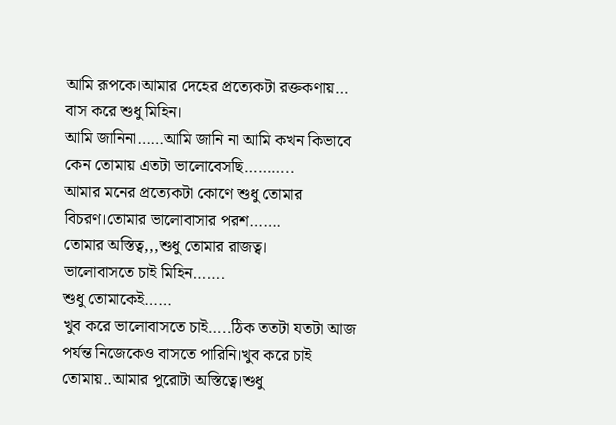আমি রূপকে।আমার দেহের প্রত্যেকটা রক্তকণায়… বাস করে শুধু মিহিন।
আমি জানিনা……আমি জানি না আমি কখন কিভাবে কেন তোমায় এতটা ভালোবেসছি………..
আমার মনের প্রত্যেকটা কোণে শুধু তোমার বিচরণ।তোমার ভালোবাসার পরশ…….
তোমার অস্তিত্ব,,,শুধু তোমার রাজত্ব।
ভালোবাসতে চাই মিহিন…….
শুধু তোমাকেই……
খুব করে ভালোবাসতে চাই…..ঠিক ততটা যতটা আজ পর্যন্ত নিজেকেও বাসতে পারিনি।খুব করে চাই তোমায়..আমার পুরোটা অস্তিত্বে।শুধু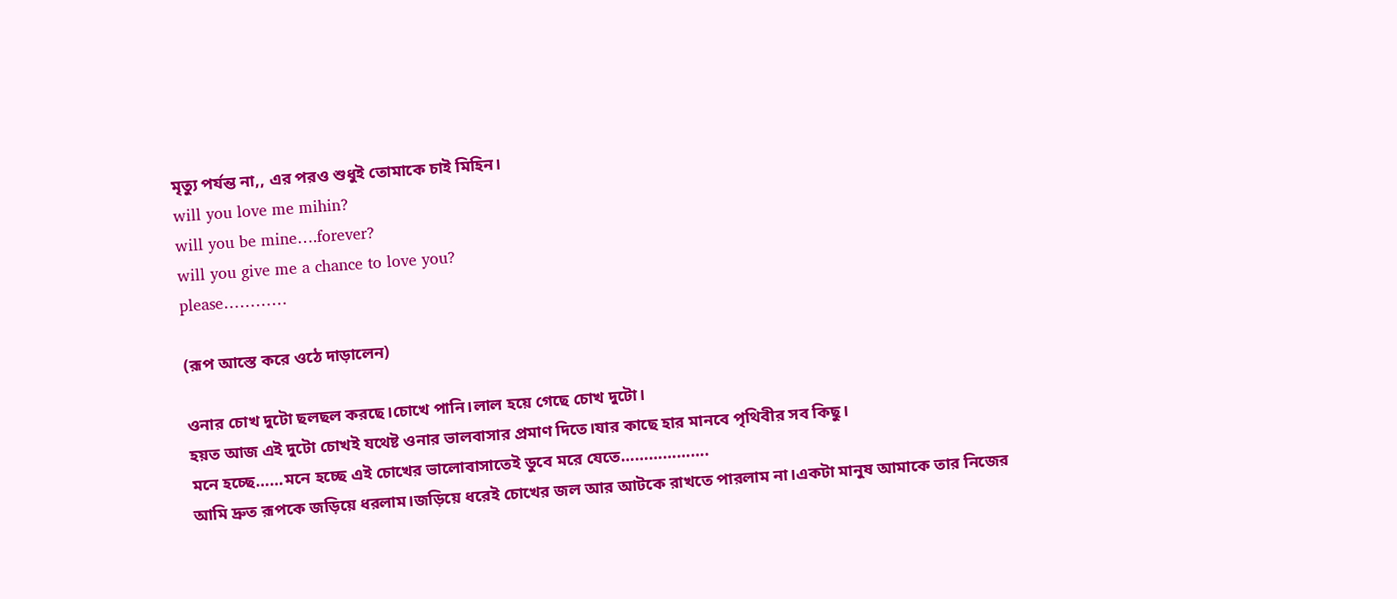মৃত্যু পর্যন্ত না,, এর পরও শুধুই তোমাকে চাই মিহিন।
will you love me mihin?
will you be mine….forever?
will you give me a chance to love you?
please…………

(রূপ আস্তে করে ওঠে দাড়ালেন)

ওনার চোখ দুটো ছলছল করছে।চোখে পানি।লাল হয়ে গেছে চোখ দুটো।
হয়ত আজ এই দুটো চোখই যথেষ্ট ওনার ভালবাসার প্রমাণ দিতে।যার কাছে হার মানবে পৃথিবীর সব কিছু।
মনে হচ্ছে……মনে হচ্ছে এই চোখের ভালোবাসাতেই ডুবে মরে যেতে……………….
আমি দ্রুত রূপকে জড়িয়ে ধরলাম।জড়িয়ে ধরেই চোখের জল আর আটকে রাখতে পারলাম না।একটা মানুষ আমাকে তার নিজের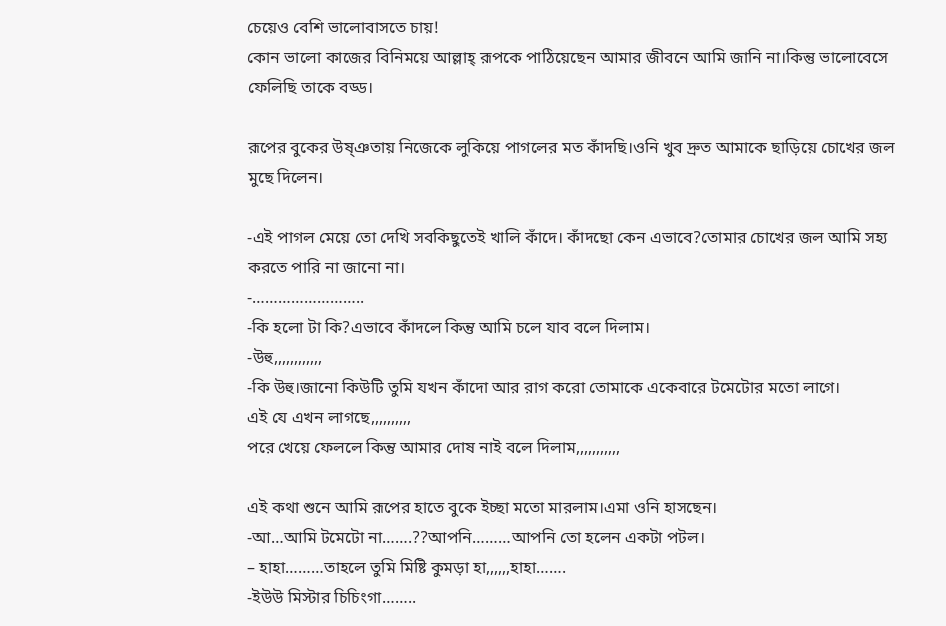চেয়েও বেশি ভালোবাসতে চায়!
কোন ভালো কাজের বিনিময়ে আল্লাহ্ রূপকে পাঠিয়েছেন আমার জীবনে আমি জানি না।কিন্তু ভালোবেসে ফেলিছি তাকে বড্ড।

রূপের বুকের উষ্ঞতায় নিজেকে লুকিয়ে পাগলের মত কাঁদছি।ওনি খুব দ্রুত আমাকে ছাড়িয়ে চোখের জল মুছে দিলেন।

-এই পাগল মেয়ে তো দেখি সবকিছুতেই খালি কাঁদে। কাঁদছো কেন এভাবে?তোমার চোখের জল আমি সহ্য করতে পারি না জানো না।
-……………………..
-কি হলো টা কি?এভাবে কাঁদলে কিন্তু আমি চলে যাব বলে দিলাম।
-উহু,,,,,,,,,,,,
-কি উহু।জানো কিউটি তুমি যখন কাঁদো আর রাগ করো তোমাকে একেবারে টমেটোর মতো লাগে।
এই যে এখন লাগছে,,,,,,,,,,
পরে খেয়ে ফেললে কিন্তু আমার দোষ নাই বলে দিলাম,,,,,,,,,,,

এই কথা শুনে আমি রূপের হাতে বুকে ইচ্ছা মতো মারলাম।এমা ওনি হাসছেন।
-আ…আমি টমেটো না…….??আপনি………আপনি তো হলেন একটা পটল।
– হাহা………তাহলে তুমি মিষ্টি কুমড়া হা,,,,,,হাহা…….
-ইউউ মিস্টার চিচিংগা……..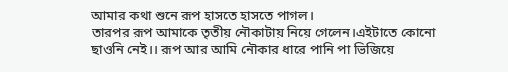আমার কথা শুনে রূপ হাসতে হাসতে পাগল।
তারপর রূপ আমাকে তৃতীয় নৌকাটায় নিয়ে গেলেন।এইটাতে কোনো ছাওনি নেই।। রূপ আর আমি নৌকার ধারে পানি পা ভিজিয়ে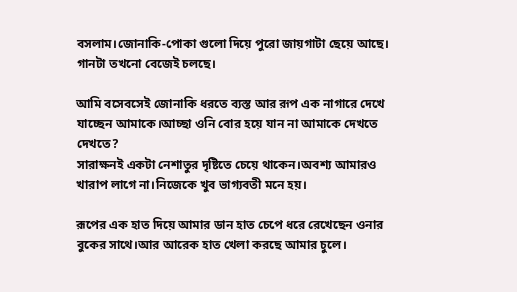বসলাম।জোনাকি-পোকা গুলো দিয়ে পুরো জায়গাটা ছেয়ে আছে।
গানটা তখনো বেজেই চলছে।

আমি বসেবসেই জোনাকি ধরতে ব্যস্ত আর রূপ এক নাগারে দেখে যাচ্ছেন আমাকে।আচ্ছা ওনি বোর হয়ে যান না আমাকে দেখতে দেখতে?
সারাক্ষনই একটা নেশাতুর দৃষ্টিতে চেয়ে থাকেন।অবশ্য আমারও খারাপ লাগে না।নিজেকে খুব ভাগ্যবতী মনে হয়।

রূপের এক হাত দিয়ে আমার ডান হাত চেপে ধরে রেখেছেন ওনার বুকের সাথে।আর আরেক হাত খেলা করছে আমার চুলে।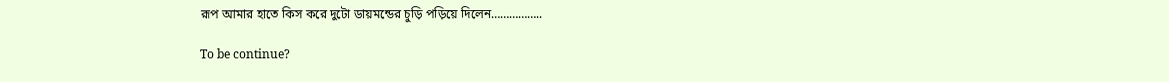রূপ আমার হাতে কিস করে দুটো ডায়মন্ডের চুড়ি পড়িয়ে দিলেন……………..

To be continue?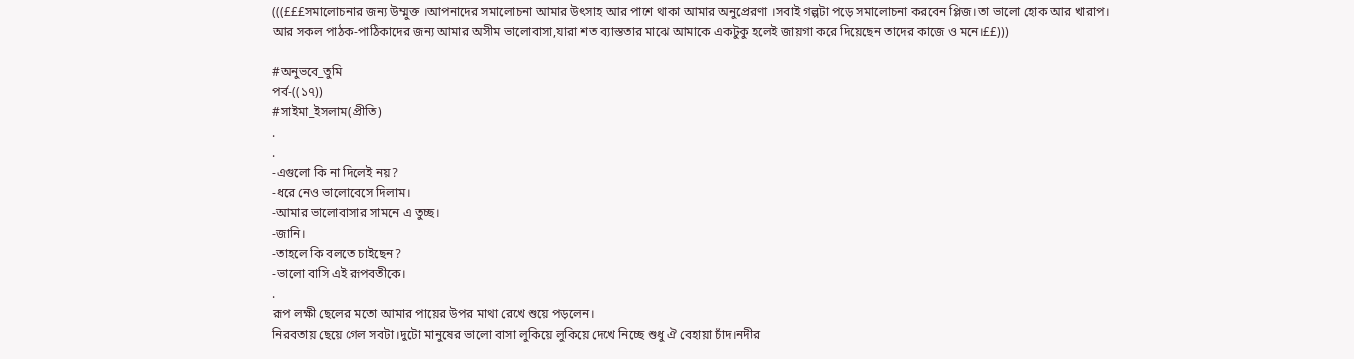(((£££সমালোচনার জন্য উম্মুক্ত ।আপনাদের সমালোচনা আমার উৎসাহ আর পাশে থাকা আমার অনুপ্রেরণা ।সবাই গল্পটা পড়ে সমালোচনা করবেন প্লিজ।তা ভালো হোক আর খারাপ।
আর সকল পাঠক-পাঠিকাদের জন্য আমার অসীম ভালোবাসা,যারা শত ব্যাস্ততার মাঝে আমাকে একটুকু হলেই জায়গা করে দিয়েছেন তাদের কাজে ও মনে।££)))

#অনুভবে_তুমি
পর্ব-((১৭))
#সাইমা_ইসলাম(প্রীতি)
.
.
-এগুলো কি না দিলেই নয়?
-ধরে নেও ভালোবেসে দিলাম।
-আমার ভালোবাসার সামনে এ তুচ্ছ।
-জানি।
-তাহলে কি বলতে চাইছেন?
-ভালো বাসি এই রূপবতীকে।
.
রূপ লক্ষী ছেলের মতো আমার পায়ের উপর মাথা রেখে শুয়ে পড়লেন।
নিরবতায় ছেয়ে গেল সবটা।দুটো মানুষের ভালো বাসা লুকিয়ে লুকিয়ে দেখে নিচ্ছে শুধু ঐ বেহায়া চাঁদ।নদীর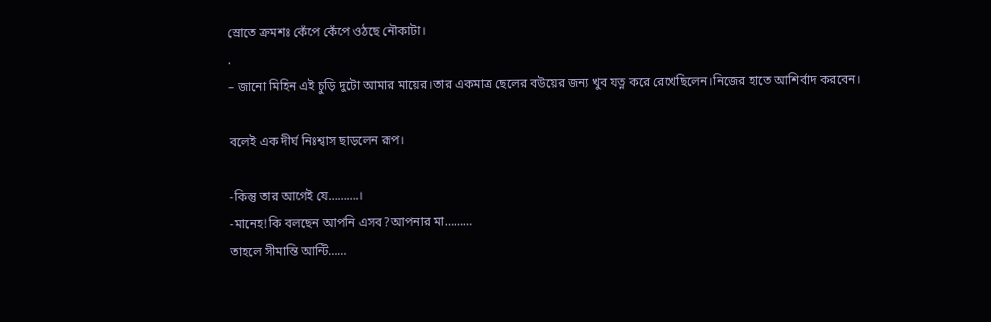স্রোতে ক্রমশঃ কেঁপে কেঁপে ওঠছে নৌকাটা।
.
– জানো মিহিন এই চুড়ি দুটো আমার মায়ের।তার একমাত্র ছেলের বউয়ের জন্য খুব যত্ন করে রেখেছিলেন।নিজের হাতে আশির্বাদ করবেন।

বলেই এক দীর্ঘ নিঃশ্বাস ছাড়লেন রূপ।

-কিন্তু তার আগেই যে……….।
-মানেহ!কি বলছেন আপনি এসব?আপনার মা………
তাহলে সীমান্তি আন্টি……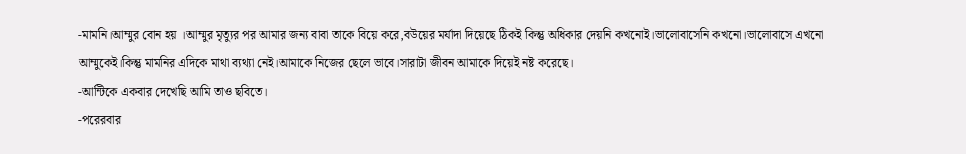-মামনি।আম্মুর বোন হয় ।আম্মুর মৃত্যুর পর আমার জন্য বাবা তাকে বিয়ে করে,বউয়ের মর্যাদা দিয়েছে ঠিকই কিন্তু অধিকার দেয়নি কখনোই।ভালোবাসেনি কখনো।ভালোবাসে এখনো আম্মুকেই।কিন্তু মামনির এদিকে মাথা ব্যথ্যা নেই।আমাকে নিজের ছেলে ভাবে।সারাটা জীবন আমাকে দিয়েই নষ্ট করেছে।
-আন্টিকে একবার দেখেছি আমি তাও ছবিতে।
-পরেরবার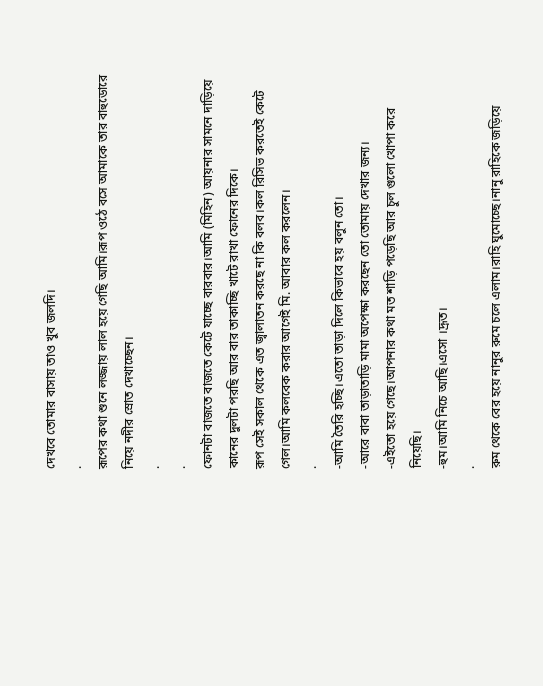দেখবে তোমার বাসায় তাও খুব জলদি।
.
রূপের কথা শুনে লজ্জায় লাল হয়ে গেছি আমি।রূপ ওঠে বসে আমাকে তার বাহুডোরে নিয়ে নদীর স্রোত দেখাচ্ছেন।
.
.
ফোনটা বাজতে বাজতে কেটে যাচ্ছে বারবার।আমি (মিহিন) আয়নার সামনে দাড়িয়ে কানের দুলটা পরছি আর বার তাকাচ্ছি খাটে রাখা ফোনের দিকে।
রূপ সেই সকাল থেকে এত জ্বালাতন করছে না কি বলব।কল রিসিভ করতেই কেটে গেল।আমি কলবেক করার আগেই মি. আবার কল করলেন।
.
-আমি তৈরি হচ্ছি।এতো তাড়া দিলে কিভাবে হয় বলুন তো।
-আরে বাবা তাড়াতাড়ি মামা অপেক্ষা করছেন তো তোমায় দেখার জন্য।
-এইতো হয়ে গেছে।আপনার কথা মত শাড়ি পড়েছি আর চুল গুলো খোপা করে নিয়েছি।
-হুম।আমি নিচে আছি।এসো ।দ্রূত।
.
রুম থেকে বের হয়ে নানুর রুমে চলে এলাম।রাহি ঘুমোচ্ছে।নানু রাহিকে জড়িয়ে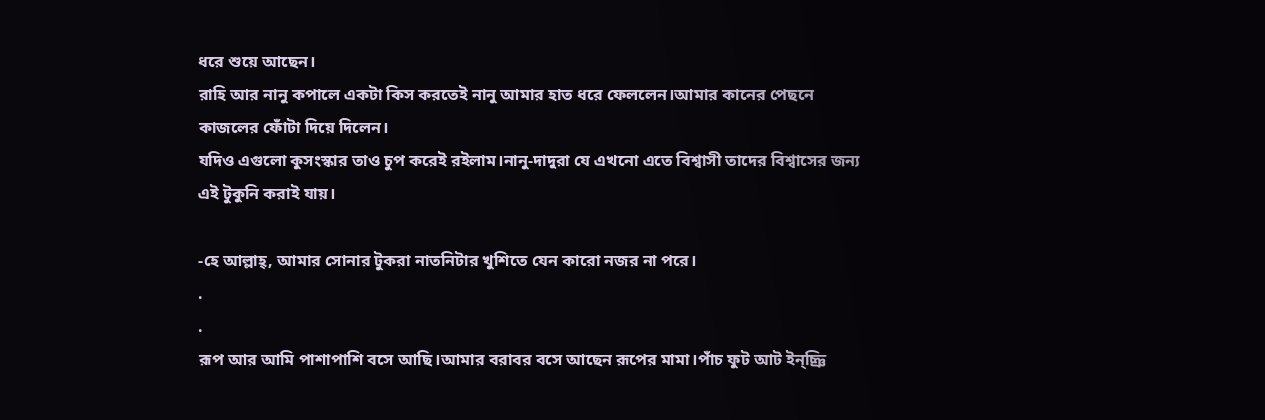ধরে শুয়ে আছেন।
রাহি আর নানু কপালে একটা কিস করতেই নানু আমার হাত ধরে ফেললেন।আমার কানের পেছনে কাজলের ফোঁটা দিয়ে দিলেন।
যদিও এগুলো কুসংস্কার তাও চুপ করেই রইলাম।নানু-দাদুরা যে এখনো এতে বিশ্বাসী তাদের বিশ্বাসের জন্য এই টুকুনি করাই যায়।

-হে আল্লাহ্, আমার সোনার টুকরা নাতনিটার খুশিতে যেন কারো নজর না পরে।
.
.
রূপ আর আমি পাশাপাশি বসে আছি।আমার বরাবর বসে আছেন রূপের মামা।পাঁচ ফুট আট ইন্চ্ঞি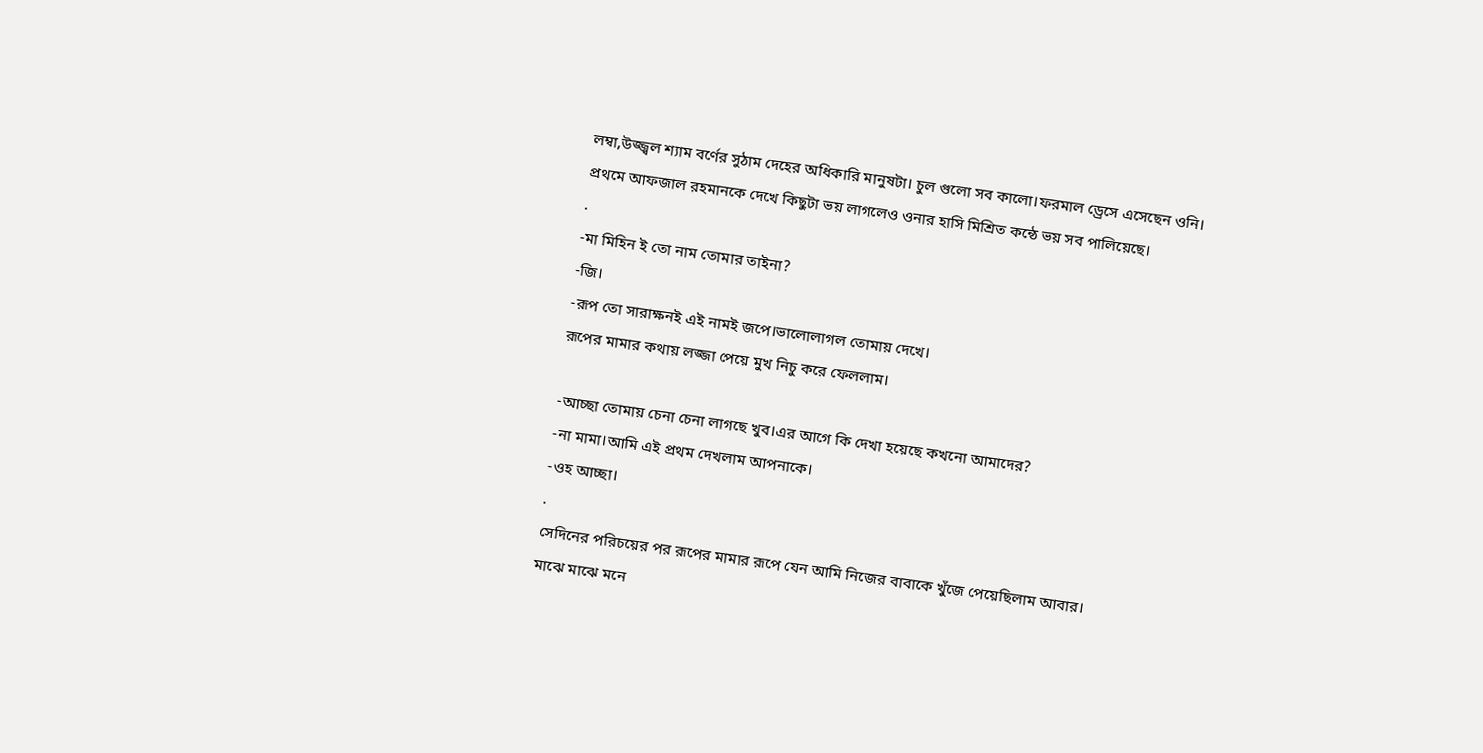লম্বা,উজ্জ্বল শ্যাম বর্ণের সুঠাম দেহের অধিকারি মানুষটা। চুল গুলো সব কালো।ফরমাল ড্রেসে এসেছেন ওনি।
প্রথমে আফজাল রহমানকে দেখে কিছুটা ভয় লাগলেও ওনার হাসি মিশ্রিত কন্ঠে ভয় সব পালিয়েছে।
.
-মা মিহিন ই তো নাম তোমার তাইনা?
-জি।
-রূপ তো সারাক্ষনই এই নামই জপে।ভালোলাগল তোমায় দেখে।
রূপের মামার কথায় লজ্জা পেয়ে মুখ নিচু করে ফেললাম।

-আচ্ছা তোমায় চেনা চেনা লাগছে খুব।এর আগে কি দেখা হয়েছে কখনো আমাদের?
-না মামা।আমি এই প্রথম দেখলাম আপনাকে।
-ওহ আচ্ছা।
.
সেদিনের পরিচয়ের পর রূপের মামার রূপে যেন আমি নিজের বাবাকে খুঁজে পেয়েছিলাম আবার।
মাঝে মাঝে মনে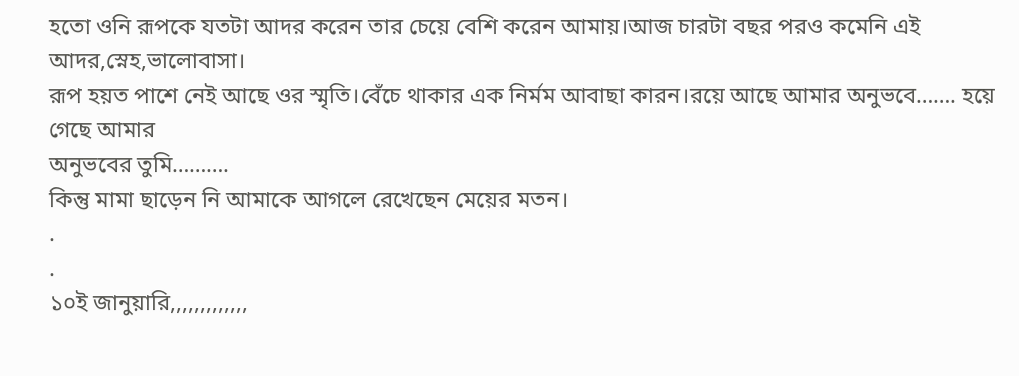হতো ওনি রূপকে যতটা আদর করেন তার চেয়ে বেশি করেন আমায়।আজ চারটা বছর পরও কমেনি এই আদর,স্নেহ,ভালোবাসা।
রূপ হয়ত পাশে নেই আছে ওর স্মৃতি।বেঁচে থাকার এক নির্মম আবাছা কারন।রয়ে আছে আমার অনুভবে……. হয়ে গেছে আমার
অনুভবের তুমি……….
কিন্তু মামা ছাড়েন নি আমাকে আগলে রেখেছেন মেয়ের মতন।
.
.
১০ই জানুয়ারি,,,,,,,,,,,,,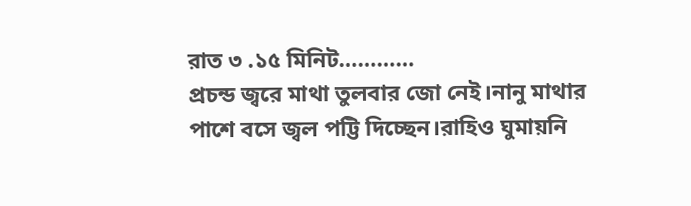রাত ৩ .১৫ মিনিট…………
প্রচন্ড জ্বরে মাথা তুলবার জো নেই।নানু মাথার পাশে বসে জ্বল পট্টি দিচ্ছেন।রাহিও ঘুমায়নি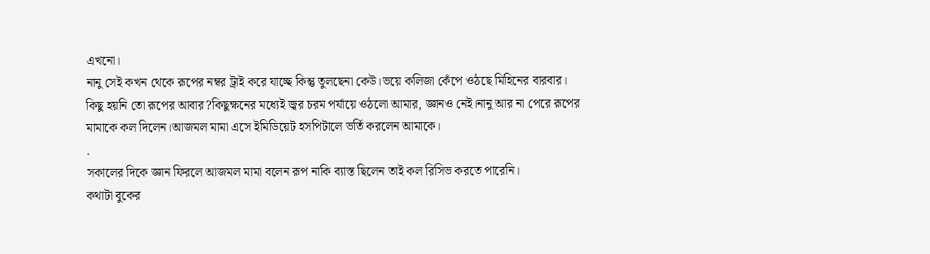এখনো।
নানু সেই কখন থেকে রূপের নম্বর ট্রাই করে যাচ্ছে কিন্তু তুলছেনা কেউ।ভয়ে কলিজা কেঁপে ওঠছে মিহিনের বারবার।
কিছু হয়নি তো রূপের আবার?কিছুক্ষনের মধ্যেই জ্বর চরম পর্যায়ে ওঠলো আমার, জ্ঞানও নেই।নানু আর না পেরে রূপের মামাকে কল দিলেন।আজমল মামা এসে ইমিডিয়েট হসপিটালে ভর্তি করলেন আমাকে।
.
সকালের দিকে জ্ঞান ফিরলে আজমল মামা বলেন রূপ নাকি ব্যাস্ত ছিলেন তাই কল রিসিভ করতে পারেনি।
কথাটা বুকের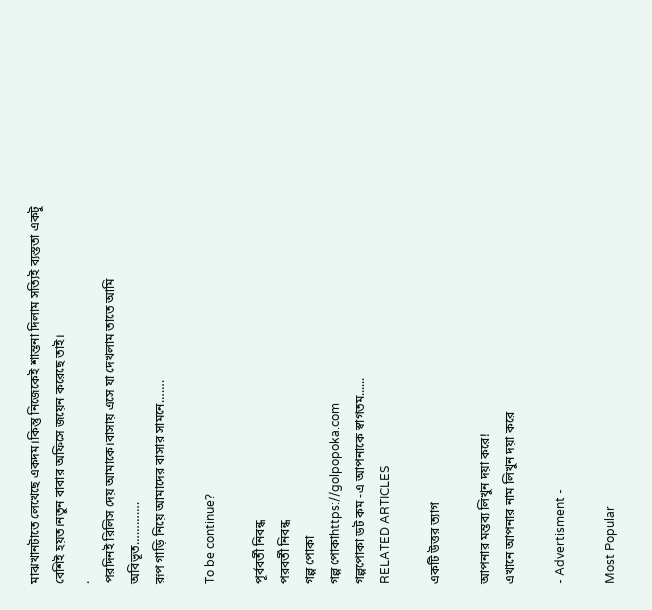মাঝখানটাতে লেখেছে একদম।কিন্তু নিজেকেই শান্তনা দিলাম সত্যিই ব্যস্ততা একটু বেশিই হয়ত।নতুন বাবার অফিসে জয়েন করেছে তাই।
.
পরদিনই রিলিস দেয় আমাকে।বাসায় এসে যা দেখলাম তাতে আমি অবিভূত………….
রূপ গাড়ি নিয়ে আমাদের বাসার সামনে…….

To be continue?

পূর্ববর্তী নিবন্ধ
পরবর্তী নিবন্ধ
গল্প পোকা
গল্প পোকাhttps://golpopoka.com
গল্পপোকা ডট কম -এ আপনাকে স্বাগতম......
RELATED ARTICLES

একটি উত্তর ত্যাগ

আপনার মন্তব্য লিখুন দয়া করে!
এখানে আপনার নাম লিখুন দয়া করে

- Advertisment -

Most Popular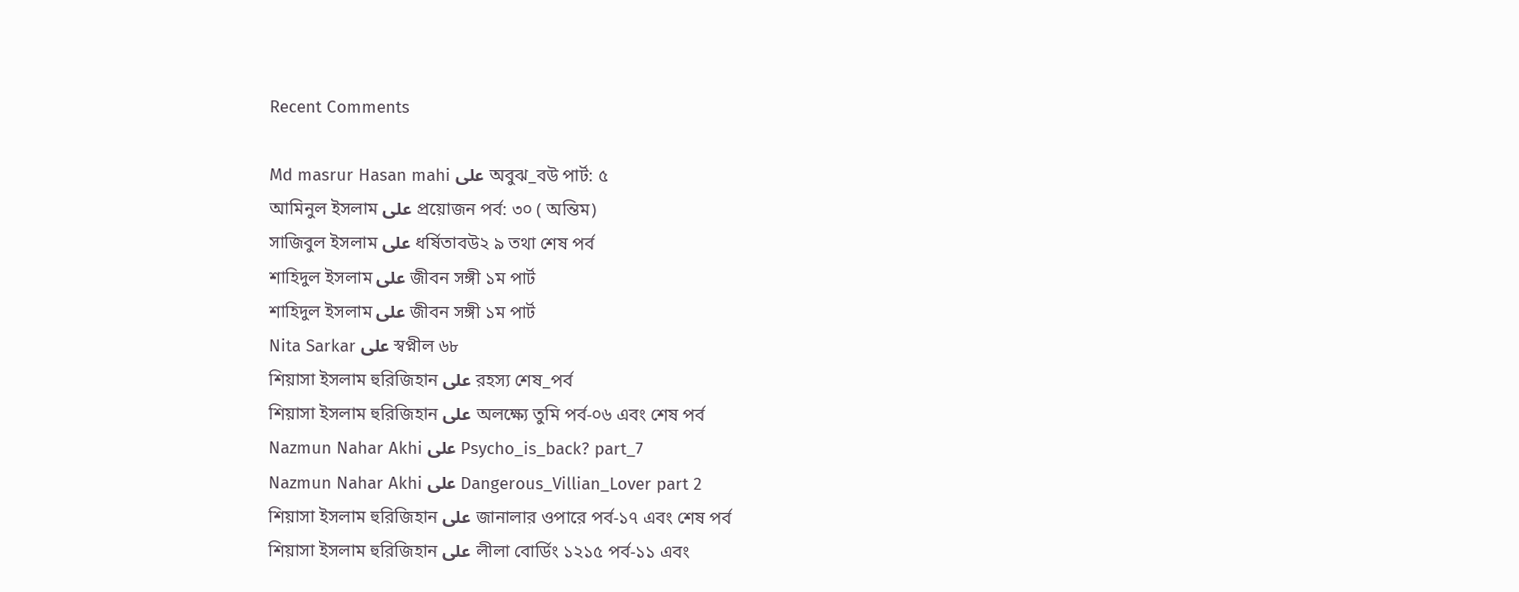Recent Comments

Md masrur Hasan mahi على অবুঝ_বউ পার্ট: ৫
আমিনুল ইসলাম على প্রয়োজন পর্ব: ৩০ ( অন্তিম)
সাজিবুল ইসলাম على ধর্ষিতাবউ২ ৯ তথা শেষ পর্ব
শাহিদুল ইসলাম على জীবন সঙ্গী ১ম পার্ট
শাহিদুল ইসলাম على জীবন সঙ্গী ১ম পার্ট
Nita Sarkar على স্বপ্নীল ৬৮
শিয়াসা ইসলাম হুরিজিহান على রহস্য শেষ_পর্ব
শিয়াসা ইসলাম হুরিজিহান على অলক্ষ্যে তুমি পর্ব-০৬ এবং শেষ পর্ব
Nazmun Nahar Akhi على Psycho_is_back? part_7
Nazmun Nahar Akhi على Dangerous_Villian_Lover part 2
শিয়াসা ইসলাম হুরিজিহান على জানালার ওপারে পর্ব-১৭ এবং শেষ পর্ব
শিয়াসা ইসলাম হুরিজিহান على লীলা বোর্ডিং ১২১৫ পর্ব-১১ এবং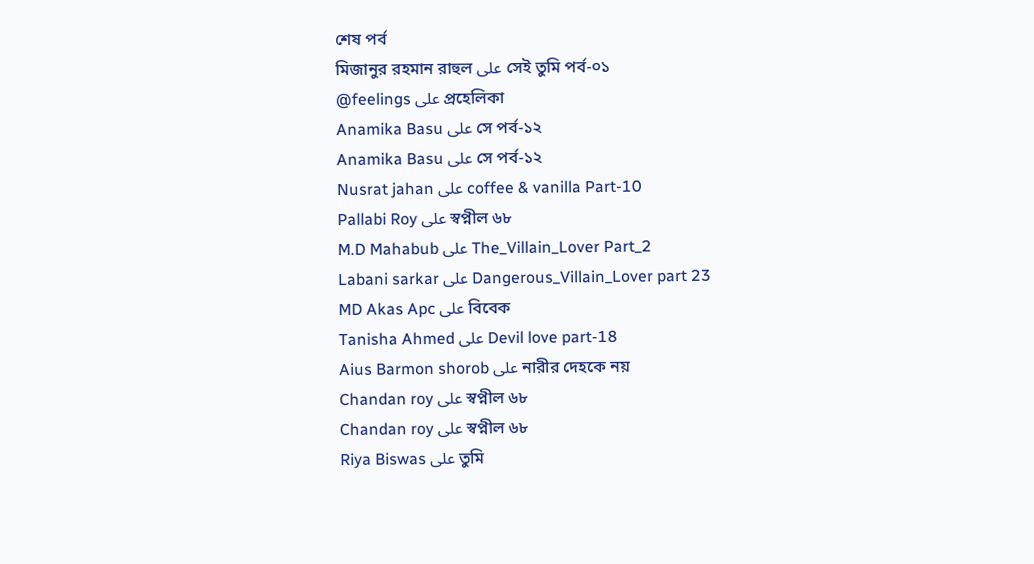শেষ পর্ব
মিজানুর রহমান রাহুল على সেই তুমি পর্ব-০১
@feelings على প্রহেলিকা
Anamika Basu على সে পর্ব-১২
Anamika Basu على সে পর্ব-১২
Nusrat jahan على coffee & vanilla Part-10
Pallabi Roy على স্বপ্নীল ৬৮
M.D Mahabub على The_Villain_Lover Part_2
Labani sarkar على Dangerous_Villain_Lover part 23
MD Akas Apc على বিবেক
Tanisha Ahmed على Devil love part-18
Aius Barmon shorob على নারীর দেহকে নয়
Chandan roy على স্বপ্নীল ৬৮
Chandan roy على স্বপ্নীল ৬৮
Riya Biswas على তুমি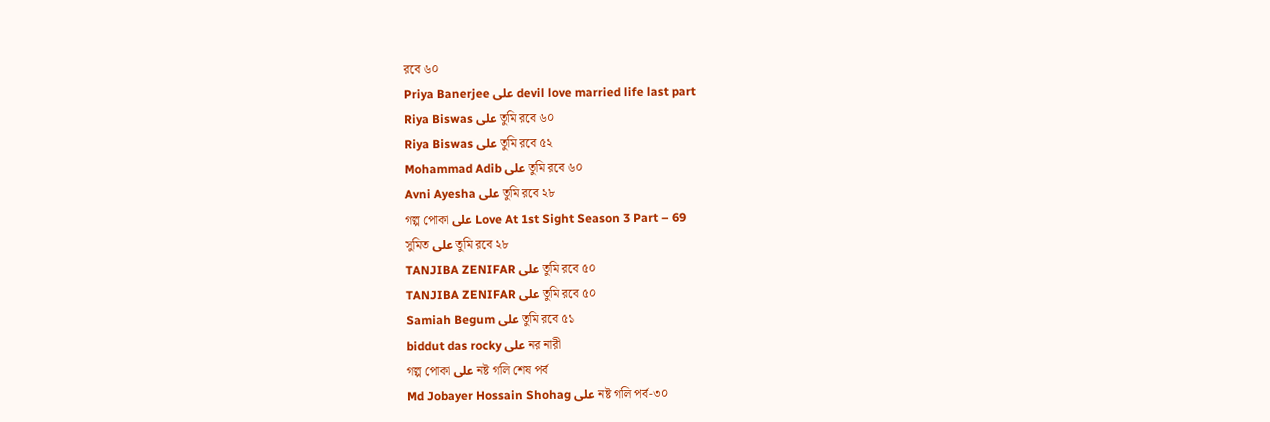রবে ৬০
Priya Banerjee على devil love married life last part
Riya Biswas على তুমি রবে ৬০
Riya Biswas على তুমি রবে ৫২
Mohammad Adib على তুমি রবে ৬০
Avni Ayesha على তুমি রবে ২৮
গল্প পোকা على Love At 1st Sight Season 3 Part – 69
সুমিত على তুমি রবে ২৮
TANJIBA ZENIFAR على তুমি রবে ৫০
TANJIBA ZENIFAR على তুমি রবে ৫০
Samiah Begum على তুমি রবে ৫১
biddut das rocky على নর নারী
গল্প পোকা على নষ্ট গলি শেষ পর্ব
Md Jobayer Hossain Shohag على নষ্ট গলি পর্ব-৩০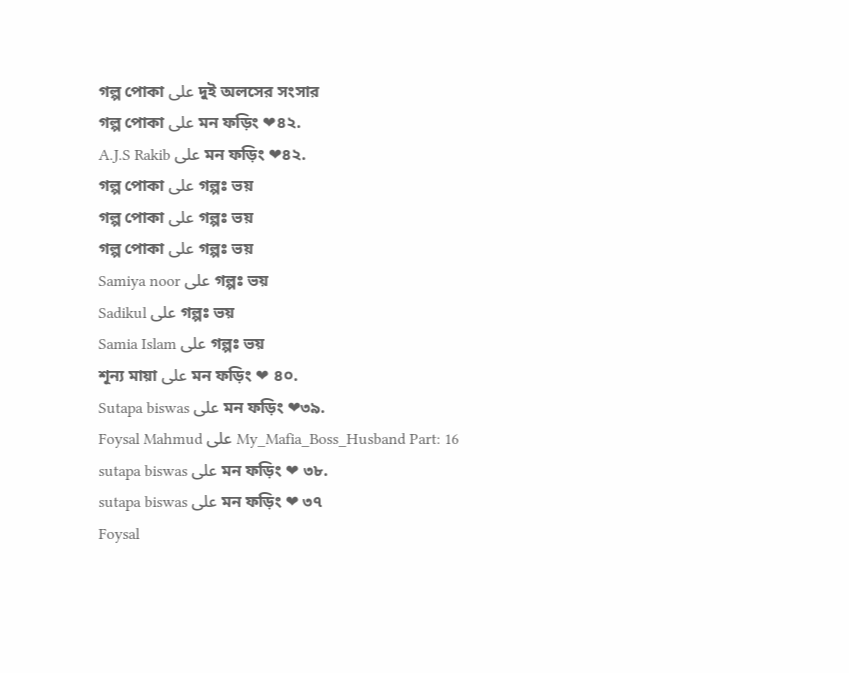গল্প পোকা على দুই অলসের সংসার
গল্প পোকা على মন ফড়িং ❤৪২.
A.J.S Rakib على মন ফড়িং ❤৪২.
গল্প পোকা على গল্পঃ ভয়
গল্প পোকা على গল্পঃ ভয়
গল্প পোকা على গল্পঃ ভয়
Samiya noor على গল্পঃ ভয়
Sadikul على গল্পঃ ভয়
Samia Islam على গল্পঃ ভয়
শূন্য মায়া على মন ফড়িং ❤ ৪০.
Sutapa biswas على মন ফড়িং ❤৩৯.
Foysal Mahmud على My_Mafia_Boss_Husband Part: 16
sutapa biswas على মন ফড়িং ❤ ৩৮.
sutapa biswas على মন ফড়িং ❤ ৩৭
Foysal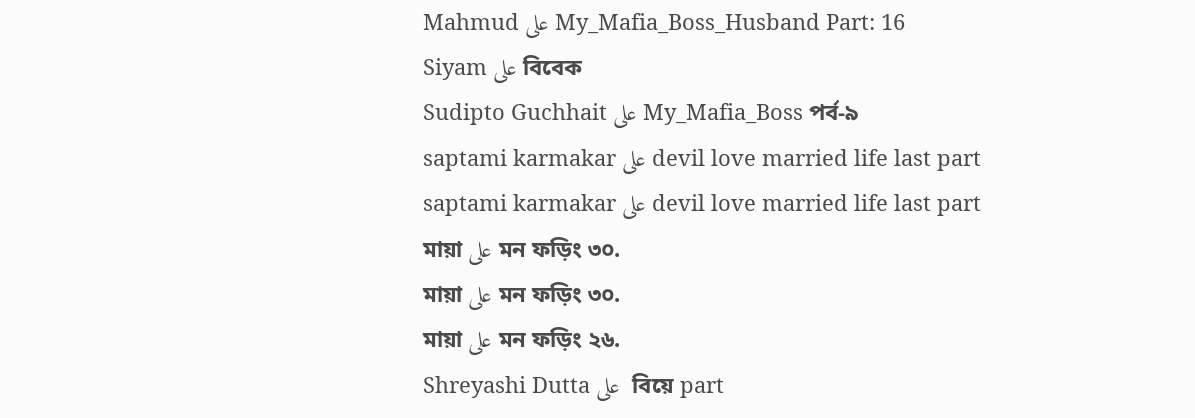Mahmud على My_Mafia_Boss_Husband Part: 16
Siyam على বিবেক
Sudipto Guchhait على My_Mafia_Boss পর্ব-৯
saptami karmakar على devil love married life last part
saptami karmakar على devil love married life last part
মায়া على মন ফড়িং ৩০.
মায়া على মন ফড়িং ৩০.
মায়া على মন ফড়িং ২৬.
Shreyashi Dutta على  বিয়ে part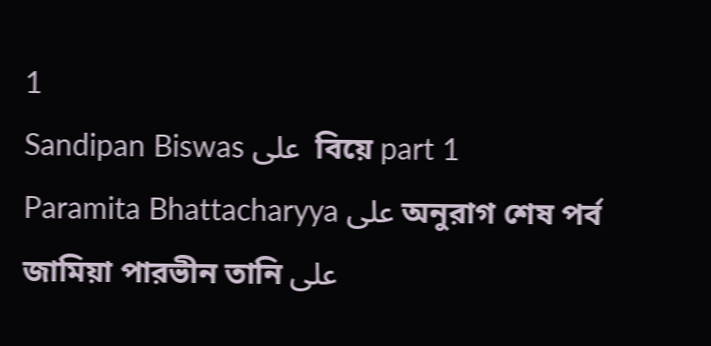1
Sandipan Biswas على  বিয়ে part 1
Paramita Bhattacharyya على অনুরাগ শেষ পর্ব
জামিয়া পারভীন তানি على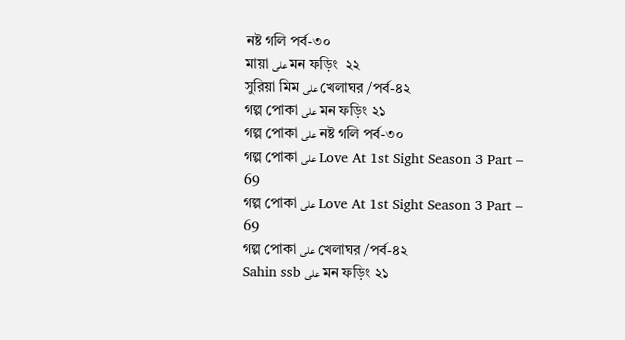নষ্ট গলি পর্ব-৩০
মায়া على মন ফড়িং  ২২
সুরিয়া মিম على খেলাঘর /পর্ব-৪২
গল্প পোকা على মন ফড়িং ২১
গল্প পোকা على নষ্ট গলি পর্ব-৩০
গল্প পোকা على Love At 1st Sight Season 3 Part – 69
গল্প পোকা على Love At 1st Sight Season 3 Part – 69
গল্প পোকা على খেলাঘর /পর্ব-৪২
Sahin ssb على মন ফড়িং ২১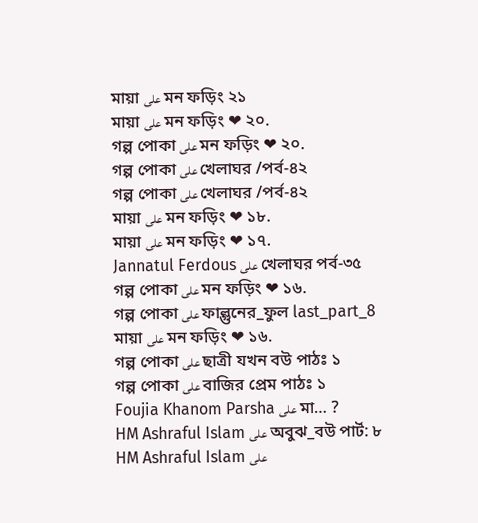মায়া على মন ফড়িং ২১
মায়া على মন ফড়িং ❤ ২০.
গল্প পোকা على মন ফড়িং ❤ ২০.
গল্প পোকা على খেলাঘর /পর্ব-৪২
গল্প পোকা على খেলাঘর /পর্ব-৪২
মায়া على মন ফড়িং ❤ ১৮.
মায়া على মন ফড়িং ❤ ১৭.
Jannatul Ferdous على খেলাঘর পর্ব-৩৫
গল্প পোকা على মন ফড়িং ❤ ১৬.
গল্প পোকা على ফাল্গুনের_ফুল last_part_8
মায়া على মন ফড়িং ❤ ১৬.
গল্প পোকা على ছাত্রী যখন বউ পাঠঃ ১
গল্প পোকা على বাজির প্রেম পাঠঃ ১
Foujia Khanom Parsha على মা… ?
HM Ashraful Islam على অবুঝ_বউ পার্ট: ৮
HM Ashraful Islam على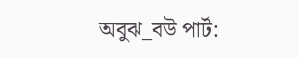অবুঝ_বউ পার্ট: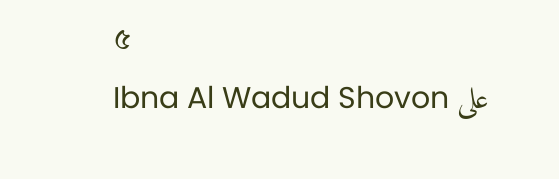৫
Ibna Al Wadud Shovon على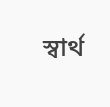স্বার্থ